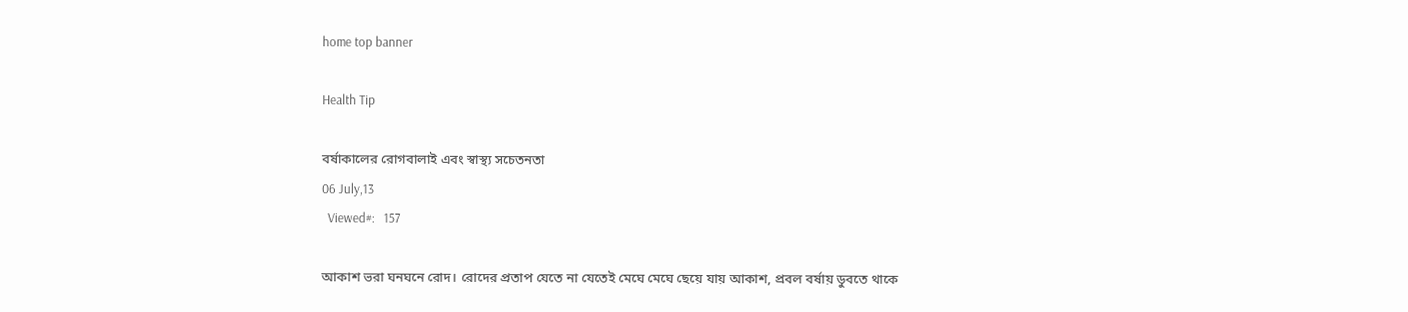home top banner

Health Tip

বর্ষাকালের রোগবালাই এবং স্বাস্থ্য সচেতনতা
06 July,13
  Viewed#:   157

আকাশ ভরা ঘনঘনে রোদ। রোদের প্রতাপ যেতে না যেতেই মেঘে মেঘে ছেয়ে যায় আকাশ, প্রবল বর্ষায় ডুবতে থাকে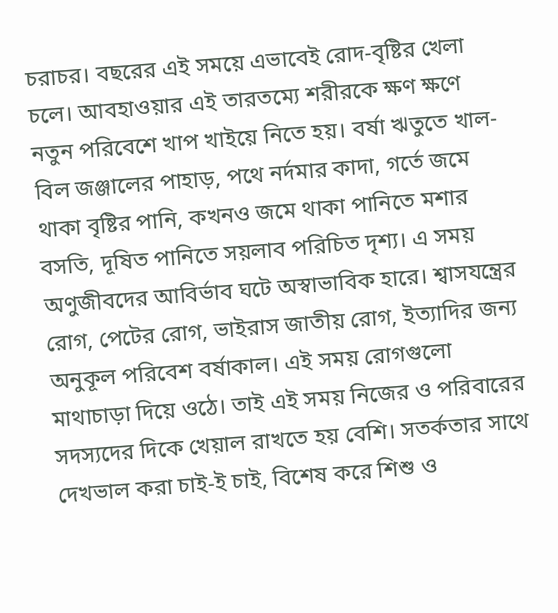চরাচর। বছরের এই সময়ে এভাবেই রোদ-বৃষ্টির খেলা চলে। আবহাওয়ার এই তারতম্যে শরীরকে ক্ষণ ক্ষণে নতুন পরিবেশে খাপ খাইয়ে নিতে হয়। বর্ষা ঋতুতে খাল-বিল জঞ্জালের পাহাড়, পথে নর্দমার কাদা, গর্তে জমে থাকা বৃষ্টির পানি, কখনও জমে থাকা পানিতে মশার বসতি, দূষিত পানিতে সয়লাব পরিচিত দৃশ্য। এ সময় অণুজীবদের আবির্ভাব ঘটে অস্বাভাবিক হারে। শ্বাসযন্ত্রের রোগ, পেটের রোগ, ভাইরাস জাতীয় রোগ, ইত্যাদির জন্য অনুকূল পরিবেশ বর্ষাকাল। এই সময় রোগগুলো মাথাচাড়া দিয়ে ওঠে। তাই এই সময় নিজের ও পরিবারের সদস্যদের দিকে খেয়াল রাখতে হয় বেশি। সতর্কতার সাথে দেখভাল করা চাই-ই চাই, বিশেষ করে শিশু ও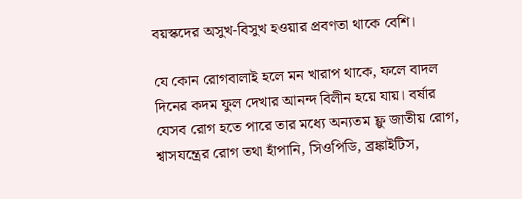বয়স্কদের অসুখ-বিসুখ হওয়ার প্রবণতা থাকে বেশি।

যে কোন রোগবালাই হলে মন খারাপ থাকে, ফলে বাদল দিনের কদম ফুল দেখার আনন্দ বিলীন হয়ে যায়। বর্ষার যেসব রোগ হতে পারে তার মধ্যে অন্যতম ফ্লু জাতীয় রোগ, শ্বাসযন্ত্রের রোগ তথা হাঁপানি, সিওপিডি, ব্রঙ্কাইটিস,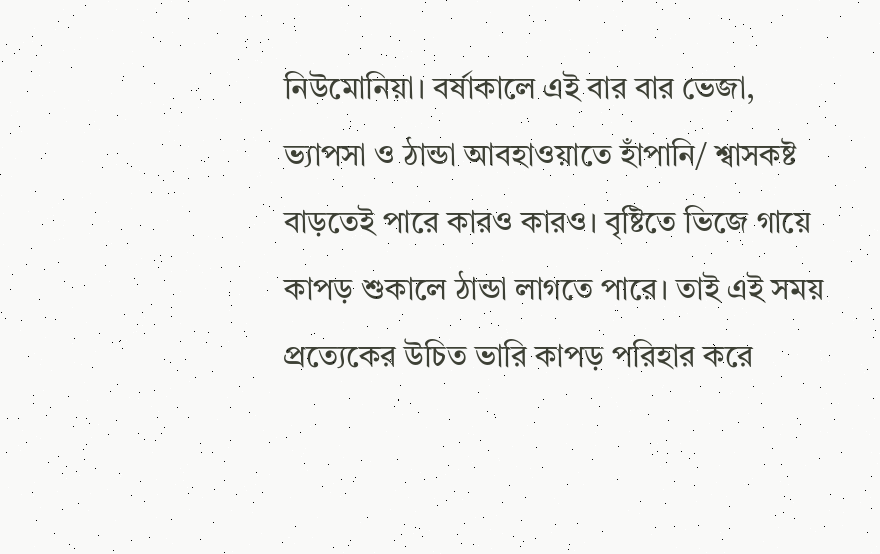নিউমোনিয়া। বর্ষাকালে এই বার বার ভেজা, ভ্যাপসা ও ঠান্ডা আবহাওয়াতে হাঁপানি/ শ্বাসকষ্ট বাড়তেই পারে কারও কারও। বৃষ্টিতে ভিজে গায়ে কাপড় শুকালে ঠান্ডা লাগতে পারে। তাই এই সময় প্রত্যেকের উচিত ভারি কাপড় পরিহার করে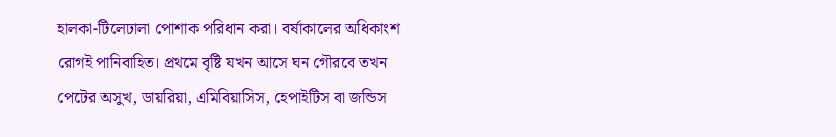হালকা-টিলেঢালা পোশাক পরিধান করা। বর্ষাকালের অধিকাংশ রোগই পানিবাহিত। প্রথমে বৃষ্টি যখন আসে ঘন গৌরবে তখন পেটের অসুখ, ডায়রিয়া, এমিবিয়াসিস, হেপাইটিস বা জন্ডিস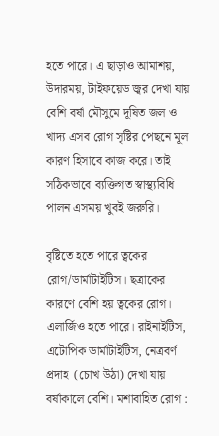হতে পারে। এ ছাড়াও আমাশয়, উদারময়, টাইফয়েড জ্বর দেখা যায় বেশি বর্ষা মৌসুমে দূষিত জল ও খাদ্য এসব রোগ সৃষ্টির পেছনে মূল কারণ হিসাবে কাজ করে। তাই সঠিকভাবে ব্যক্তিগত স্বাস্থ্যবিধি পালন এসময় খুবই জরুরি।

বৃষ্টিতে হতে পারে ত্বকের রোগ/ডার্মাটাইটিস। ছত্রাকের কারণে বেশি হয় ত্বকের রোগ। এলার্জিও হতে পারে। রাইনাইটিস, এটোপিক ডার্মাটাইটিস, নেত্রবর্ণ প্রদাহ  (চোখ উঠা) দেখা যায় বর্ষাকালে বেশি। মশাবাহিত রোগ :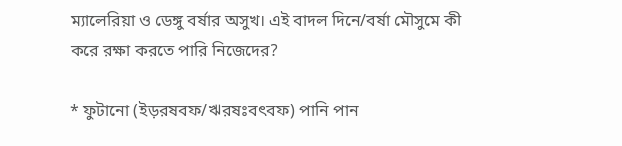ম্যালেরিয়া ও ডেঙ্গু বর্ষার অসুখ। এই বাদল দিনে/বর্ষা মৌসুমে কী করে রক্ষা করতে পারি নিজেদের?

* ফুটানো (ইড়রষবফ/ঋরষঃবৎবফ) পানি পান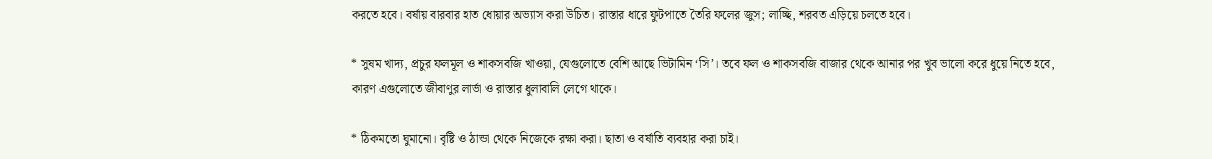করতে হবে। বর্ষায় বারবার হাত ধোয়ার অভ্যাস করা উচিত। রাস্তার ধারে ফুটপাতে তৈরি ফলের জুস; লাচ্ছি, শরবত এড়িয়ে চলতে হবে।

* সুষম খাদ্য, প্রচুর ফলমূল ও শাকসবজি খাওয়া, যেগুলোতে বেশি আছে ভিটামিন ‘সি’। তবে ফল ও শাকসবজি বাজার থেকে আনার পর খুব ভালো করে ধুয়ে নিতে হবে, কারণ এগুলোতে জীবাণুর লার্ভা ও রাস্তার ধুলাবালি লেগে থাকে।

* ঠিকমতো ঘুমানো। বৃষ্টি ও ঠান্ডা থেকে নিজেকে রক্ষা করা। ছাতা ও বর্ষাতি ব্যবহার করা চাই।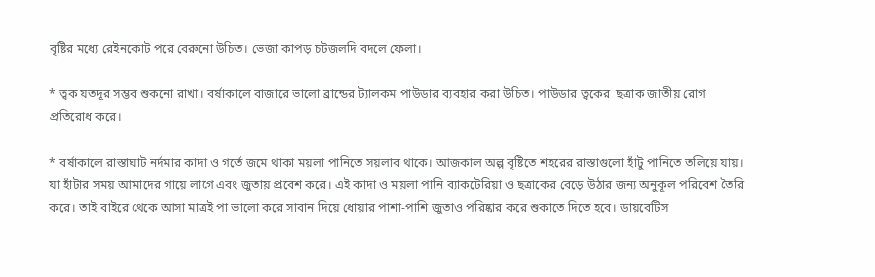বৃষ্টির মধ্যে রেইনকোট পরে বেরুনো উচিত। ভেজা কাপড় চটজলদি বদলে ফেলা।

* ত্বক যতদূর সম্ভব শুকনো রাখা। বর্ষাকালে বাজারে ভালো ব্রান্ডের ট্যালকম পাউডার ব্যবহার করা উচিত। পাউডার ত্বকের  ছত্রাক জাতীয় রোগ প্রতিরোধ করে।

* বর্ষাকালে রাস্তাঘাট নর্দমার কাদা ও গর্তে জমে থাকা ময়লা পানিতে সয়লাব থাকে। আজকাল অল্প বৃষ্টিতে শহরের রাস্তাগুলো হাঁটু পানিতে তলিয়ে যায়। যা হাঁটার সময় আমাদের গায়ে লাগে এবং জুতায় প্রবেশ করে। এই কাদা ও ময়লা পানি ব্যাকটেরিয়া ও ছত্রাকের বেড়ে উঠার জন্য অনুকূল পরিবেশ তৈরি করে। তাই বাইরে থেকে আসা মাত্রই পা ভালো করে সাবান দিয়ে ধোয়ার পাশা-পাশি জুতাও পরিষ্কার করে শুকাতে দিতে হবে। ডায়বেটিস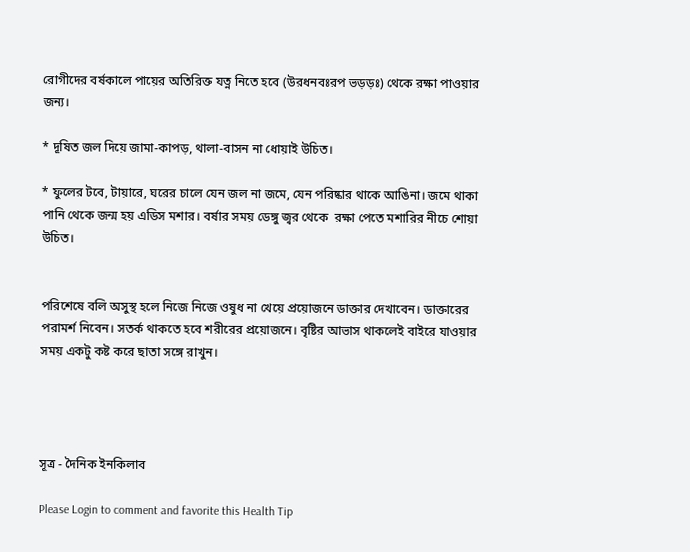রোগীদের বর্ষকালে পায়ের অতিরিক্ত যত্ন নিতে হবে (উরধনবঃরপ ভড়ড়ঃ) থেকে রক্ষা পাওয়ার জন্য।

* দূষিত জল দিয়ে জামা-কাপড়, থালা-বাসন না ধোয়াই উচিত।

* ফুলের টবে, টায়ারে, ঘরের চালে যেন জল না জমে, যেন পরিষ্কার থাকে আঙিনা। জমে থাকা পানি থেকে জন্ম হয় এডিস মশার। বর্ষার সময় ডেঙ্গু জ্বর থেকে  রক্ষা পেতে মশারির নীচে শোয়া উচিত।


পরিশেষে বলি অসুস্থ হলে নিজে নিজে ওষুধ না খেয়ে প্রয়োজনে ডাক্তার দেখাবেন। ডাক্তারের পরামর্শ নিবেন। সতর্ক থাকতে হবে শরীরের প্রয়োজনে। বৃষ্টির আভাস থাকলেই বাইরে যাওয়ার সময় একটু কষ্ট করে ছাতা সঙ্গে রাখুন।




সূত্র - দৈনিক ইনকিলাব

Please Login to comment and favorite this Health Tip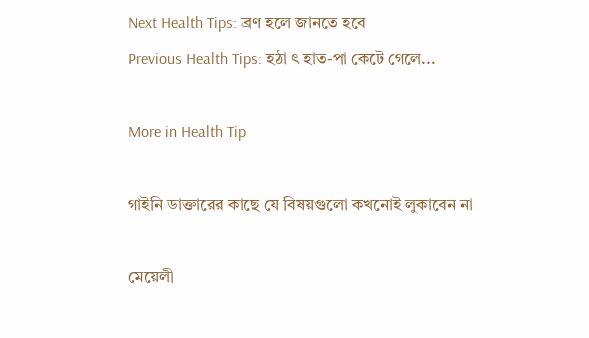Next Health Tips: ব্রণ হলে জানতে হবে
Previous Health Tips: হঠা ৎ হাত-পা কেটে গেলে...

More in Health Tip

গাইনি ডাক্তারের কাছে যে বিষয়গুলো কখনোই লুকাবেন না

মেয়েলী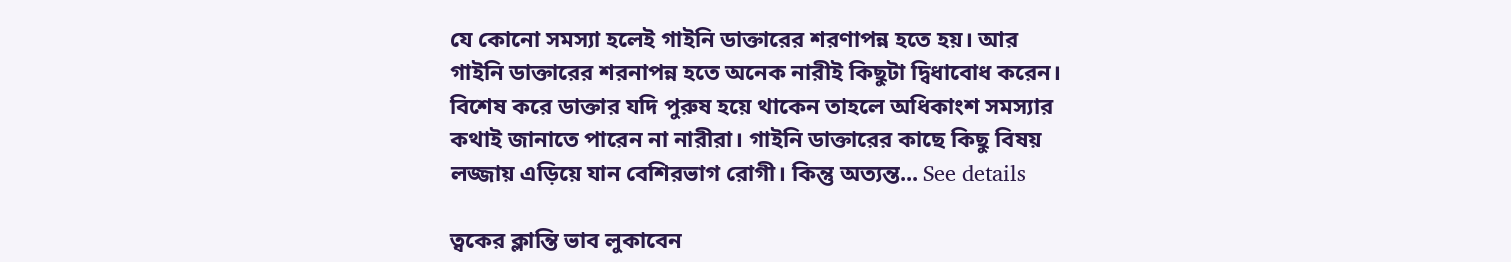যে কোনো সমস্যা হলেই গাইনি ডাক্তারের শরণাপন্ন হতে হয়। আর গাইনি ডাক্তারের শরনাপন্ন হতে অনেক নারীই কিছুটা দ্বিধাবোধ করেন। বিশেষ করে ডাক্তার যদি পুরুষ হয়ে থাকেন তাহলে অধিকাংশ সমস্যার কথাই জানাতে পারেন না নারীরা। গাইনি ডাক্তারের কাছে কিছু বিষয় লজ্জায় এড়িয়ে যান বেশিরভাগ রোগী। কিন্তু অত্যন্ত... See details

ত্বকের ক্লান্তি ভাব লুকাবেন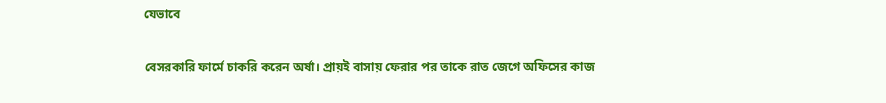যেভাবে

বেসরকারি ফার্মে চাকরি করেন অর্ষা। প্রায়ই বাসায় ফেরার পর তাকে রাত জেগে অফিসের কাজ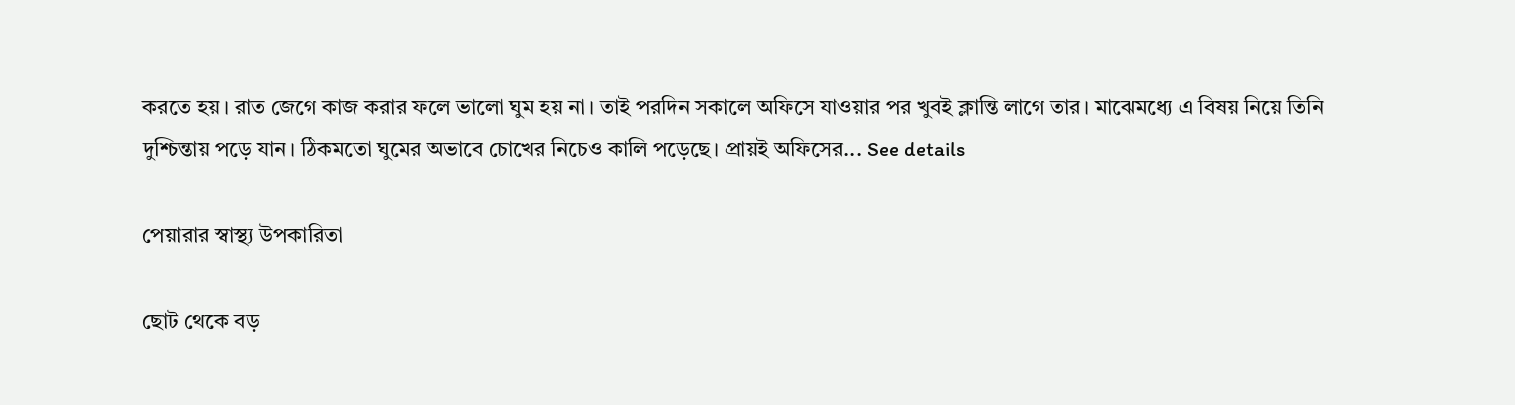করতে হয়। রাত জেগে কাজ করার ফলে ভালো ঘুম হয় না। তাই পরদিন সকালে অফিসে যাওয়ার পর খুবই ক্লান্তি লাগে তার। মাঝেমধ্যে এ বিষয় নিয়ে তিনি দুশ্চিন্তায় পড়ে যান। ঠিকমতো ঘুমের অভাবে চোখের নিচেও কালি পড়েছে। প্রায়ই অফিসের... See details

পেয়ারার স্বাস্থ্য উপকারিতা

ছোট থেকে বড়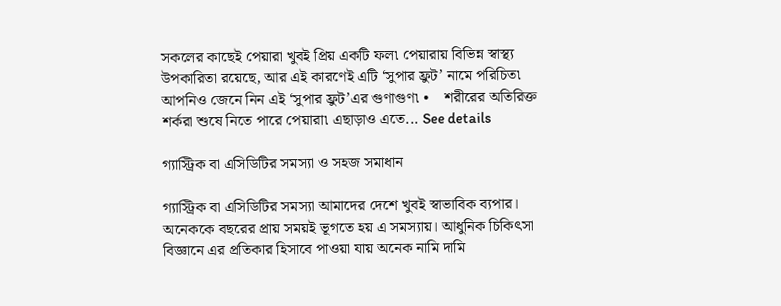সকলের কাছেই পেয়ারা খুবই প্রিয় একটি ফল৷ পেয়ারায় বিভিন্ন স্বাস্থ্য উপকারিতা রয়েছে, আর এই কারণেই এটি ‘সুপার ফ্রুট’ নামে পরিচিত৷ আপনিও জেনে নিন এই ‘সুপার ফ্রুট’এর গুণাগুণ৷ •    শরীরের অতিরিক্ত শর্করা শুষে নিতে পারে পেয়ারা৷ এছাড়াও এতে... See details

গ্যাস্ট্রিক বা এসিডিটির সমস্যা ও সহজ সমাধান

গ্যাস্ট্রিক বা এসিডিটির সমস্যা আমাদের দেশে খুবই স্বাভাবিক ব্যপার। অনেককে বছরের প্রায় সময়ই ভূগতে হয় এ সমস্যায়। আধুনিক চিকিৎসা বিজ্ঞানে এর প্রতিকার হিসাবে পাওয়া যায় অনেক নামি দামি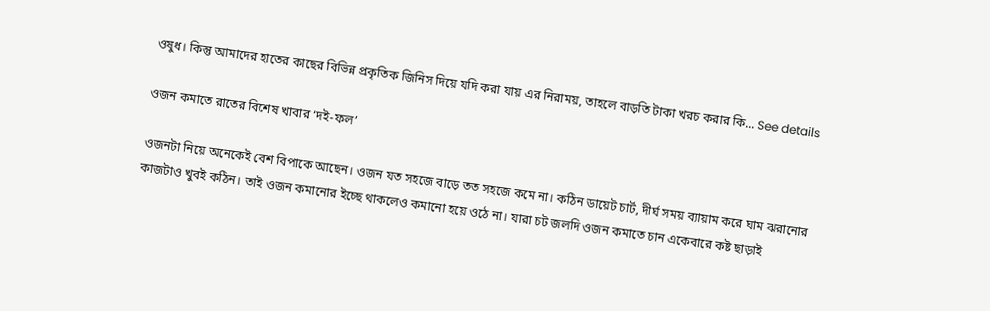ওষুধ। কিন্তু আমাদের হাতের কাছের বিভিন্ন প্রকৃতিক জিনিস দিয়ে যদি করা যায় এর নিরাময়, তাহলে বাড়তি টাকা খরচ করার কি... See details

ওজন কমাতে রাতের বিশেষ খাবার ‘দই-ফল’

ওজনটা নিয়ে অনেকেই বেশ বিপাকে আছেন। ওজন যত সহজে বাড়ে তত সহজে কমে না। কঠিন ডায়েট চার্ট, দীর্ঘ সময় ব্যায়াম করে ঘাম ঝরানোর কাজটাও খুবই কঠিন। তাই ওজন কমানোর ইচ্ছে থাকলেও কমানো হয়ে ওঠে না। যারা চট জলদি ওজন কমাতে চান একেবারে কষ্ট ছাড়াই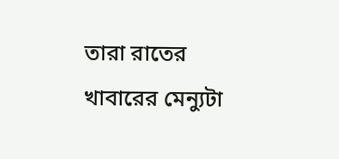তারা রাতের খাবারের মেন্যুটা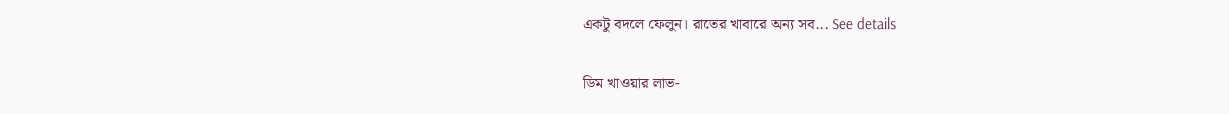একটু বদলে ফেলুন। রাতের খাবারে অন্য সব... See details

ডিম খাওয়ার লাভ-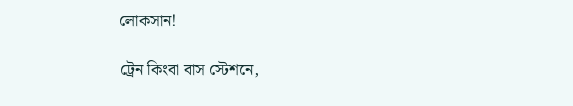লোকসান!

ট্রেন কিংবা বাস স্টেশনে,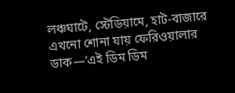লঞ্চঘাটে, স্টেডিয়ামে, হাট-বাজারে এখনো শোনা যায় ফেরিওয়ালার ডাক—‘এই ডিম ডিম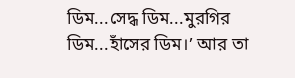ডিম...সেদ্ধ ডিম...মুরগির ডিম...হাঁসের ডিম।’ আর তা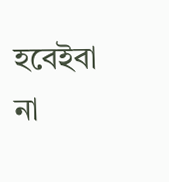হবেইবা না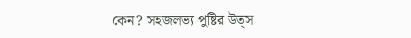কেন? সহজলভ্য পুষ্টির উত্স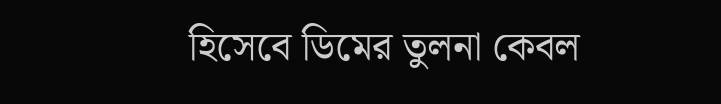হিসেবে ডিমের তুলনা কেবল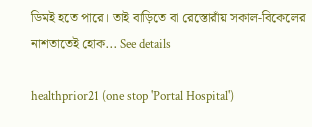ডিমই হতে পারে। তাই বাড়িতে বা রেস্তোরাঁয় সকাল-বিকেলের নাশতাতেই হোক... See details

healthprior21 (one stop 'Portal Hospital')